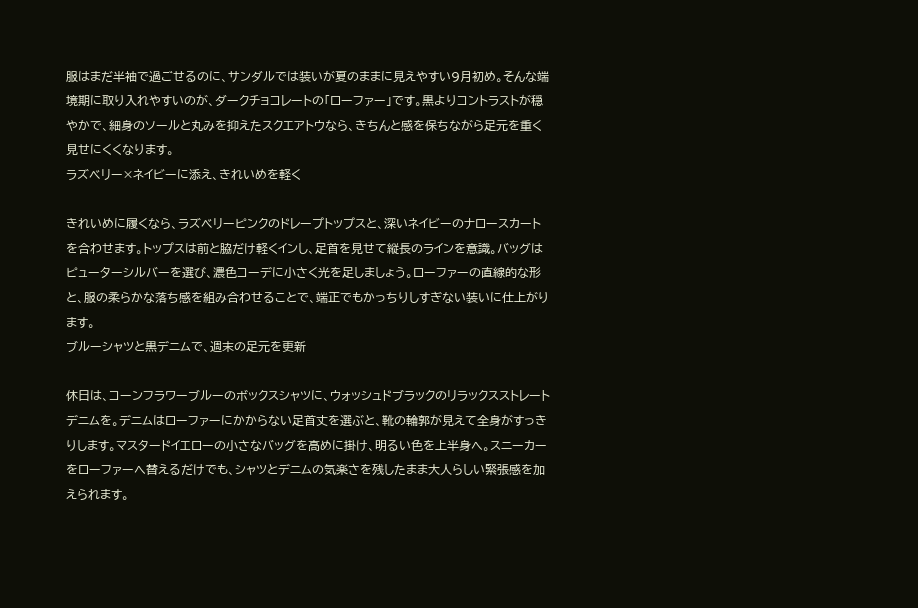服はまだ半袖で過ごせるのに、サンダルでは装いが夏のままに見えやすい9月初め。そんな端境期に取り入れやすいのが、ダークチョコレートの「ローファー」です。黒よりコントラストが穏やかで、細身のソールと丸みを抑えたスクエアトウなら、きちんと感を保ちながら足元を重く見せにくくなります。
ラズベリー×ネイビーに添え、きれいめを軽く

きれいめに履くなら、ラズベリーピンクのドレープトップスと、深いネイビーのナロースカートを合わせます。トップスは前と脇だけ軽くインし、足首を見せて縦長のラインを意識。バッグはピューターシルバーを選び、濃色コーデに小さく光を足しましょう。ローファーの直線的な形と、服の柔らかな落ち感を組み合わせることで、端正でもかっちりしすぎない装いに仕上がります。
ブルーシャツと黒デニムで、週末の足元を更新

休日は、コーンフラワーブルーのボックスシャツに、ウォッシュドブラックのリラックスストレートデニムを。デニムはローファーにかからない足首丈を選ぶと、靴の輪郭が見えて全身がすっきりします。マスタードイエローの小さなバッグを高めに掛け、明るい色を上半身へ。スニーカーをローファーへ替えるだけでも、シャツとデニムの気楽さを残したまま大人らしい緊張感を加えられます。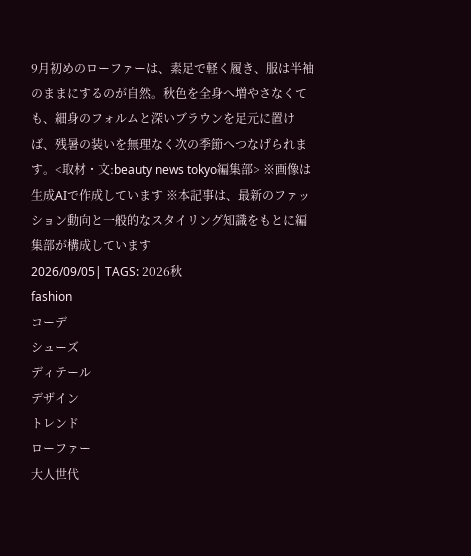9月初めのローファーは、素足で軽く履き、服は半袖のままにするのが自然。秋色を全身へ増やさなくても、細身のフォルムと深いブラウンを足元に置けば、残暑の装いを無理なく次の季節へつなげられます。<取材・文:beauty news tokyo編集部> ※画像は生成AIで作成しています ※本記事は、最新のファッション動向と一般的なスタイリング知識をもとに編集部が構成しています
2026/09/05| TAGS: 2026秋
fashion
コーデ
シューズ
ディテール
デザイン
トレンド
ローファー
大人世代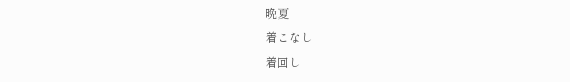晩夏
着こなし
着回し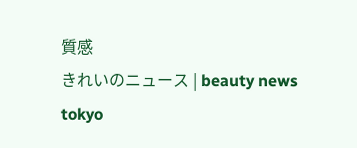質感
きれいのニュース | beauty news tokyo